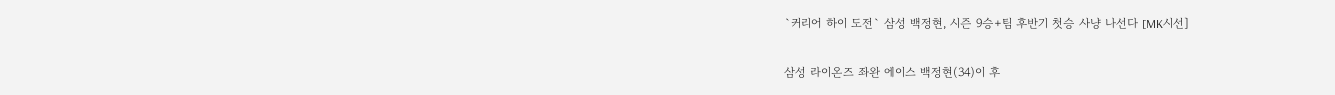`커리어 하이 도전` 삼성 백정현, 시즌 9승+팀 후반기 첫승 사냥 나선다 [MK시선]

삼성 라이온즈 좌완 에이스 백정현(34)이 후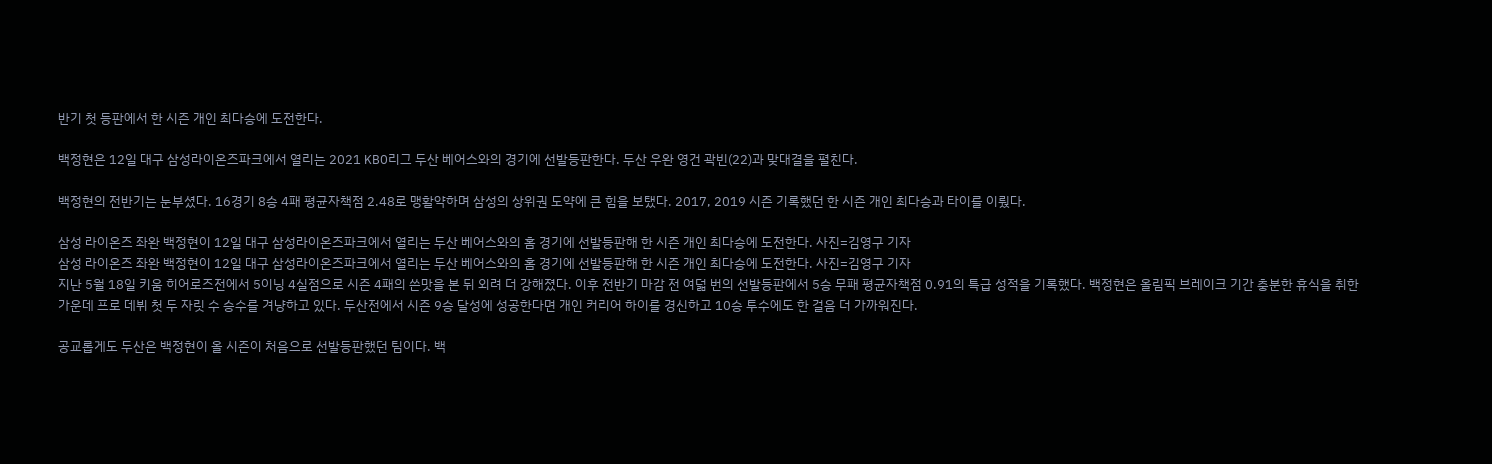반기 첫 등판에서 한 시즌 개인 최다승에 도전한다.

백정현은 12일 대구 삼성라이온즈파크에서 열리는 2021 KBO리그 두산 베어스와의 경기에 선발등판한다. 두산 우완 영건 곽빈(22)과 맞대결을 펼친다.

백정현의 전반기는 눈부셨다. 16경기 8승 4패 평균자책점 2.48로 맹활약하며 삼성의 상위권 도약에 큰 힘을 보탰다. 2017, 2019 시즌 기록했던 한 시즌 개인 최다승과 타이를 이뤘다.

삼성 라이온즈 좌완 백정현이 12일 대구 삼성라이온즈파크에서 열리는 두산 베어스와의 홈 경기에 선발등판해 한 시즌 개인 최다승에 도전한다. 사진=김영구 기자
삼성 라이온즈 좌완 백정현이 12일 대구 삼성라이온즈파크에서 열리는 두산 베어스와의 홈 경기에 선발등판해 한 시즌 개인 최다승에 도전한다. 사진=김영구 기자
지난 5월 18일 키움 히어로즈전에서 5이닝 4실점으로 시즌 4패의 쓴맛을 본 뒤 외려 더 강해졌다. 이후 전반기 마감 전 여덟 번의 선발등판에서 5승 무패 평균자책점 0.91의 특급 성적을 기록했다. 백정현은 올림픽 브레이크 기간 충분한 휴식을 취한 가운데 프로 데뷔 첫 두 자릿 수 승수를 겨냥하고 있다. 두산전에서 시즌 9승 달성에 성공한다면 개인 커리어 하이를 경신하고 10승 투수에도 한 걸음 더 가까워진다.

공교롭게도 두산은 백정현이 올 시즌이 처음으로 선발등판했던 팀이다. 백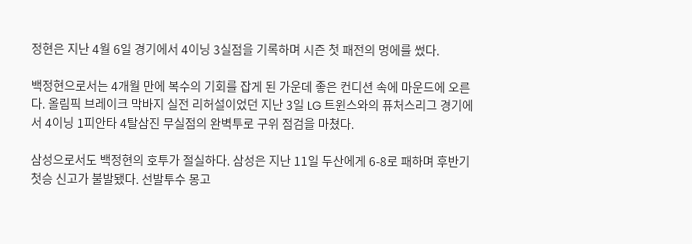정현은 지난 4월 6일 경기에서 4이닝 3실점을 기록하며 시즌 첫 패전의 멍에를 썼다.

백정현으로서는 4개월 만에 복수의 기회를 잡게 된 가운데 좋은 컨디션 속에 마운드에 오른다. 올림픽 브레이크 막바지 실전 리허설이었던 지난 3일 LG 트윈스와의 퓨처스리그 경기에서 4이닝 1피안타 4탈삼진 무실점의 완벽투로 구위 점검을 마쳤다.

삼성으로서도 백정현의 호투가 절실하다. 삼성은 지난 11일 두산에게 6-8로 패하며 후반기 첫승 신고가 불발됐다. 선발투수 몽고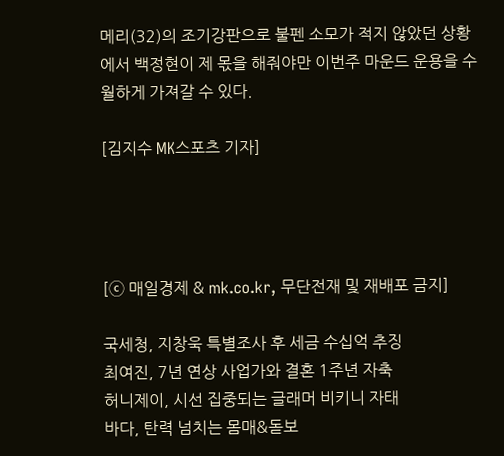메리(32)의 조기강판으로 불펜 소모가 적지 않았던 상황에서 백정현이 제 몫을 해줘야만 이번주 마운드 운용을 수월하게 가져갈 수 있다.

[김지수 MK스포츠 기자]




[ⓒ 매일경제 & mk.co.kr, 무단전재 및 재배포 금지]

국세청, 지창욱 특별조사 후 세금 수십억 추징
최여진, 7년 연상 사업가와 결혼 1주년 자축
허니제이, 시선 집중되는 글래머 비키니 자태
바다, 탄력 넘치는 몸매&돋보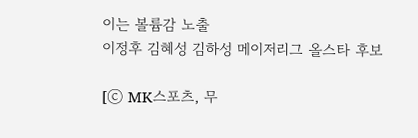이는 볼륨감 노출
이정후 김혜성 김하성 메이저리그 올스타 후보

[ⓒ MK스포츠, 무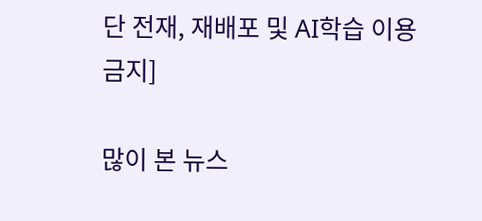단 전재, 재배포 및 AI학습 이용 금지]

많이 본 뉴스